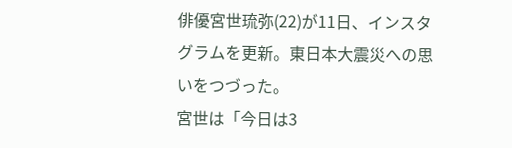俳優宮世琉弥(22)が11日、インスタグラムを更新。東日本大震災への思いをつづった。
宮世は「今日は3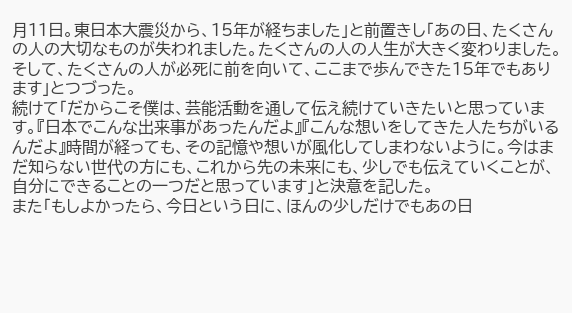月11日。東日本大震災から、15年が経ちました」と前置きし「あの日、たくさんの人の大切なものが失われました。たくさんの人の人生が大きく変わりました。そして、たくさんの人が必死に前を向いて、ここまで歩んできた15年でもあります」とつづった。
続けて「だからこそ僕は、芸能活動を通して伝え続けていきたいと思っています。『日本でこんな出来事があったんだよ』『こんな想いをしてきた人たちがいるんだよ』時間が経っても、その記憶や想いが風化してしまわないように。今はまだ知らない世代の方にも、これから先の未来にも、少しでも伝えていくことが、自分にできることの一つだと思っています」と決意を記した。
また「もしよかったら、今日という日に、ほんの少しだけでもあの日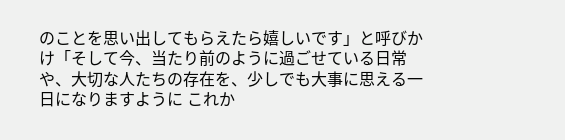のことを思い出してもらえたら嬉しいです」と呼びかけ「そして今、当たり前のように過ごせている日常や、大切な人たちの存在を、少しでも大事に思える一日になりますように これか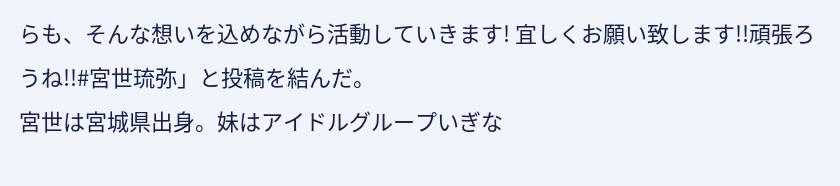らも、そんな想いを込めながら活動していきます! 宜しくお願い致します!!頑張ろうね!!#宮世琉弥」と投稿を結んだ。
宮世は宮城県出身。妹はアイドルグループいぎな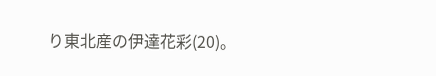り東北産の伊達花彩(20)。